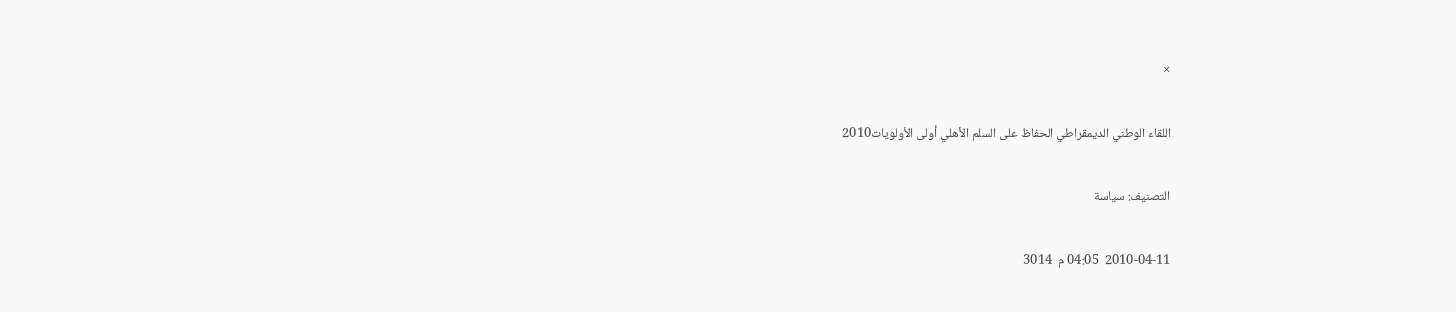×

اللقاء الوطني الديمقراطي الحفاظ على السلم الأهلي أولى الأولويات2010

التصنيف: سياسة

2010-04-11  04:05 م  3014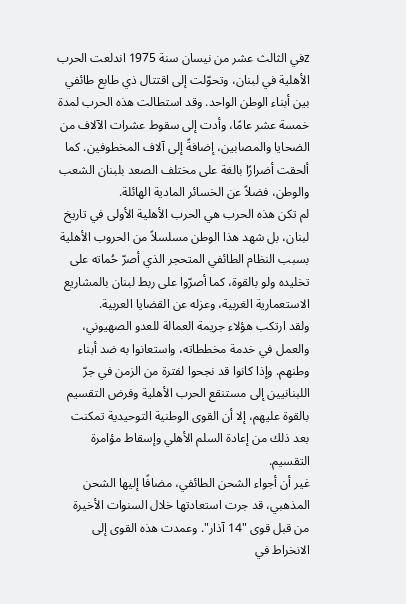zفي الثالث عشر من نيسان سنة 1975 اندلعت الحرب الأهلية في لبنان، وتحوّلت إلى اقتتال ذي طابع طائفي بين أبناء الوطن الواحد. وقد استطالت هذه الحرب لمدة خمسة عشر عامًا، وأدت إلى سقوط عشرات الآلاف من الضحايا والمصابين، إضافةً إلى آلاف المخطوفين. كما ألحقت أضرارًا بالغة على مختلف الصعد بلبنان الشعب والوطن، فضلاً عن الخسائر المادية الهائلة.
لم تكن هذه الحرب هي الحرب الأهلية الأولى في تاريخ لبنان، بل شهد هذا الوطن مسلسلاً من الحروب الأهلية بسبب النظام الطائفي المتحجر الذي أصرّ حُماته على تخليده ولو بالقوة، كما أصرّوا على ربط لبنان بالمشاريع الاستعمارية الغربية، وعزله عن القضايا العربية.
ولقد ارتكب هؤلاء جريمة العمالة للعدو الصهيوني، والعمل في خدمة مخططاته، واستعانوا به ضد أبناء وطنهم. وإذا كانوا قد نجحوا لفترة من الزمن في جرّ اللبنانيين إلى مستنقع الحرب الأهلية وفرض التقسيم بالقوة عليهم، إلا أن القوى الوطنية التوحيدية تمكنت بعد ذلك من إعادة السلم الأهلي وإسقاط مؤامرة التقسيم.
غير أن أجواء الشحن الطائفي، مضافًا إليها الشحن المذهبي، قد جرت استعادتها خلال السنوات الأخيرة من قبل قوى "14 آذار". وعمدت هذه القوى إلى الانخراط في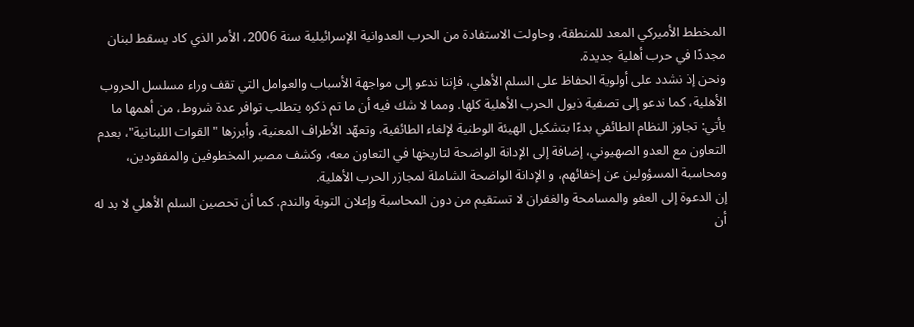المخطط الأميركي المعد للمنطقة، وحاولت الاستفادة من الحرب العدوانية الإسرائيلية سنة 2006، الأمر الذي كاد يسقط لبنان مجددًا في حرب أهلية جديدة.
ونحن إذ نشدد على أولوية الحفاظ على السلم الأهلي، فإننا ندعو إلى مواجهة الأسباب والعوامل التي تقف وراء مسلسل الحروب الأهلية، كما ندعو إلى تصفية ذيول الحرب الأهلية كلها. ومما لا شك فيه أن ما تم ذكره يتطلب توافر عدة شروط، من أهمها ما يأتي: تجاوز النظام الطائفي بدءًا بتشكيل الهيئة الوطنية لإلغاء الطائفية، وتعهّد الأطراف المعنية، وأبرزها "القوات اللبنانية"، بعدم التعاون مع العدو الصهيوني، إضافة إلى الإدانة الواضحة لتاريخها في التعاون معه، وكشف مصير المخطوفين والمفقودين، ومحاسبة المسؤولين عن إخفائهم، و الإدانة الواضحة الشاملة لمجازر الحرب الأهلية.
إن الدعوة إلى العفو والمسامحة والغفران لا تستقيم من دون المحاسبة وإعلان التوبة والندم. كما أن تحصين السلم الأهلي لا بد له أن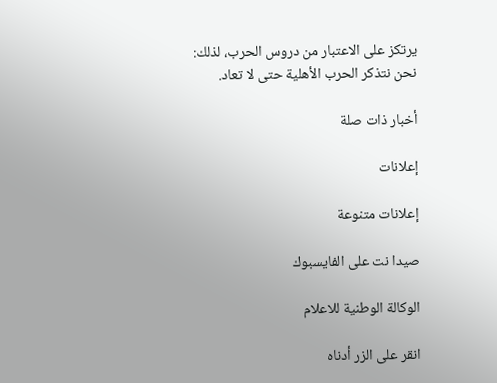يرتكز على الاعتبار من دروس الحرب، لذلك:
نحن نتذكر الحرب الأهلية حتى لا تعاد.

أخبار ذات صلة

إعلانات

إعلانات متنوعة

صيدا نت على الفايسبوك

الوكالة الوطنية للاعلام

انقر على الزر أدناه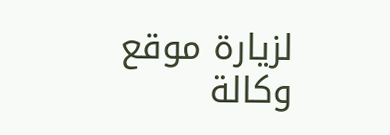لزيارة موقع وكالة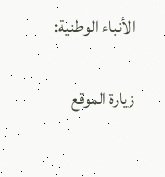الأنباء الوطنية:

زيارة الموقع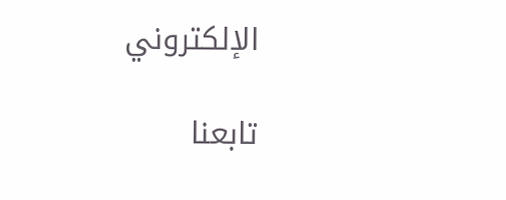الإلكتروني

تابعنا